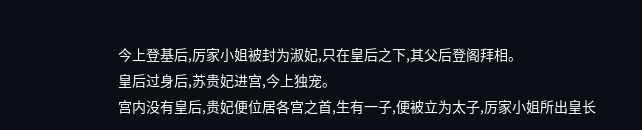今上登基后,厉家小姐被封为淑妃,只在皇后之下,其父后登阁拜相。
皇后过身后,苏贵妃进宫,今上独宠。
宫内没有皇后,贵妃便位居各宫之首,生有一子,便被立为太子,厉家小姐所出皇长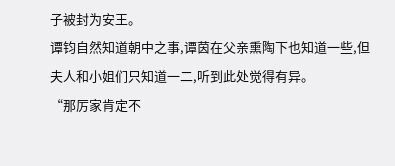子被封为安王。
谭钧自然知道朝中之事,谭茵在父亲熏陶下也知道一些,但夫人和小姐们只知道一二,听到此处觉得有异。
“那厉家肯定不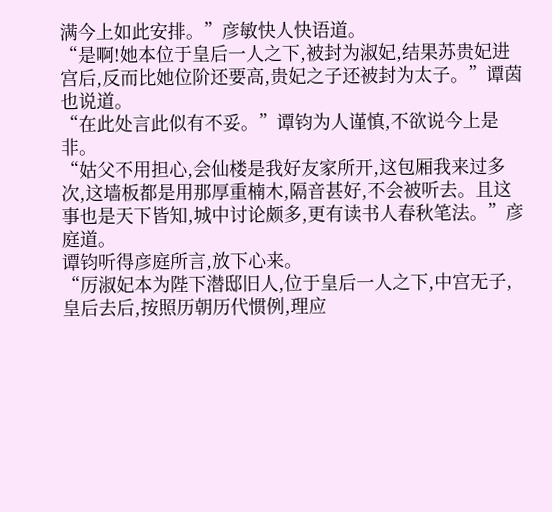满今上如此安排。”彦敏快人快语道。
“是啊!她本位于皇后一人之下,被封为淑妃,结果苏贵妃进宫后,反而比她位阶还要高,贵妃之子还被封为太子。”谭茵也说道。
“在此处言此似有不妥。”谭钧为人谨慎,不欲说今上是非。
“姑父不用担心,会仙楼是我好友家所开,这包厢我来过多次,这墙板都是用那厚重楠木,隔音甚好,不会被听去。且这事也是天下皆知,城中讨论颇多,更有读书人春秋笔法。”彦庭道。
谭钧听得彦庭所言,放下心来。
“厉淑妃本为陛下潜邸旧人,位于皇后一人之下,中宫无子,皇后去后,按照历朝历代惯例,理应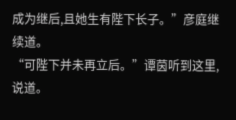成为继后,且她生有陛下长子。”彦庭继续道。
“可陛下并未再立后。”谭茵听到这里,说道。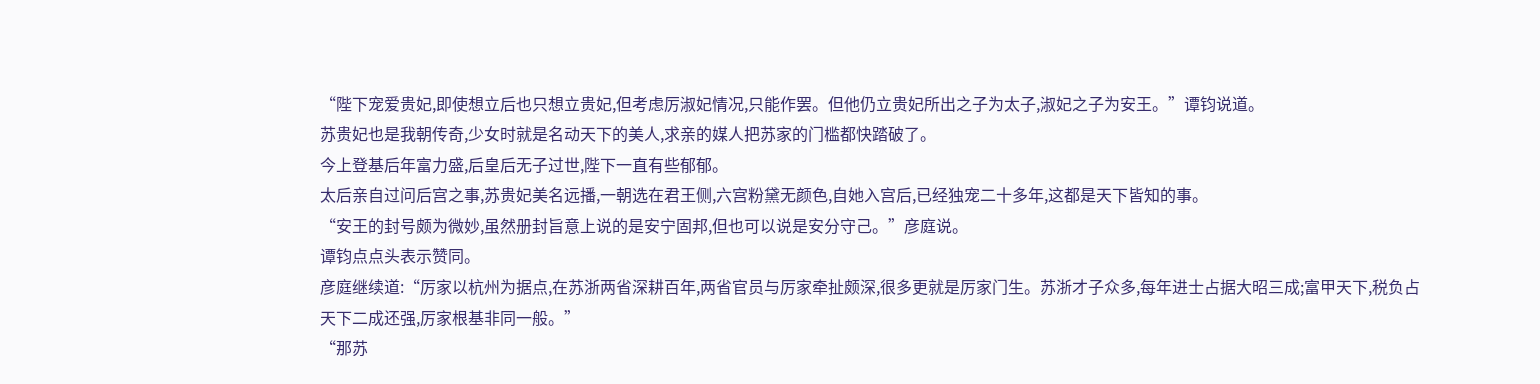“陛下宠爱贵妃,即使想立后也只想立贵妃,但考虑厉淑妃情况,只能作罢。但他仍立贵妃所出之子为太子,淑妃之子为安王。”谭钧说道。
苏贵妃也是我朝传奇,少女时就是名动天下的美人,求亲的媒人把苏家的门槛都快踏破了。
今上登基后年富力盛,后皇后无子过世,陛下一直有些郁郁。
太后亲自过问后宫之事,苏贵妃美名远播,一朝选在君王侧,六宫粉黛无颜色,自她入宫后,已经独宠二十多年,这都是天下皆知的事。
“安王的封号颇为微妙,虽然册封旨意上说的是安宁固邦,但也可以说是安分守己。”彦庭说。
谭钧点点头表示赞同。
彦庭继续道:“厉家以杭州为据点,在苏浙两省深耕百年,两省官员与厉家牵扯颇深,很多更就是厉家门生。苏浙才子众多,每年进士占据大昭三成;富甲天下,税负占天下二成还强,厉家根基非同一般。”
“那苏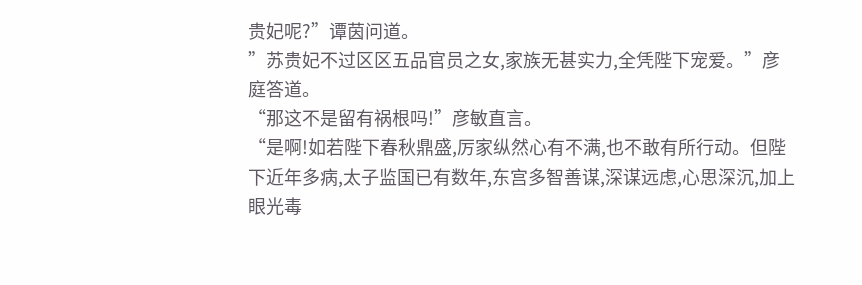贵妃呢?”谭茵问道。
”苏贵妃不过区区五品官员之女,家族无甚实力,全凭陛下宠爱。”彦庭答道。
“那这不是留有祸根吗!”彦敏直言。
“是啊!如若陛下春秋鼎盛,厉家纵然心有不满,也不敢有所行动。但陛下近年多病,太子监国已有数年,东宫多智善谋,深谋远虑,心思深沉,加上眼光毒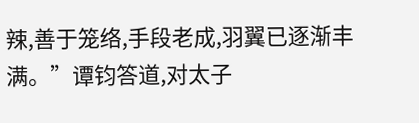辣,善于笼络,手段老成,羽翼已逐渐丰满。”谭钧答道,对太子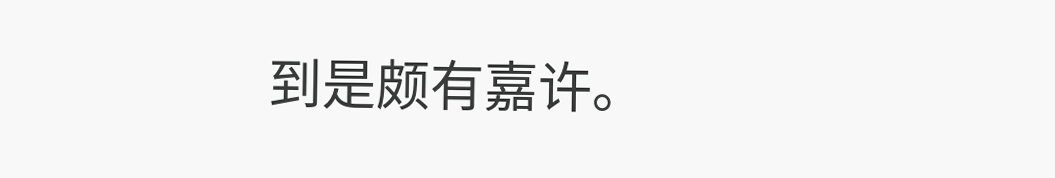到是颇有嘉许。